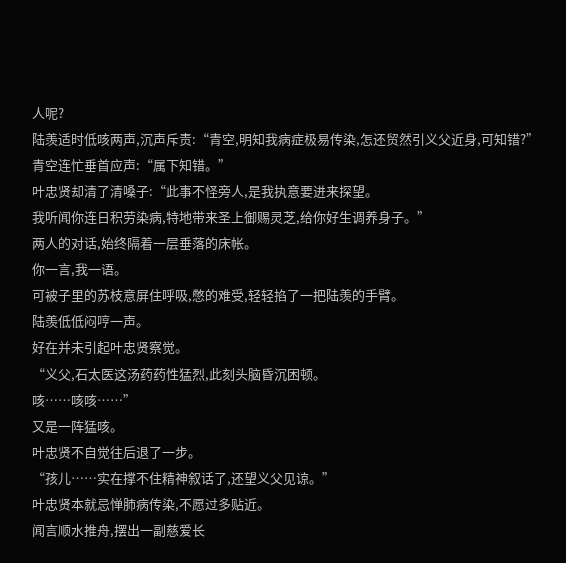人呢?
陆羡适时低咳两声,沉声斥责:“青空,明知我病症极易传染,怎还贸然引义父近身,可知错?”
青空连忙垂首应声:“属下知错。”
叶忠贤却清了清嗓子:“此事不怪旁人,是我执意要进来探望。
我听闻你连日积劳染病,特地带来圣上御赐灵芝,给你好生调养身子。”
两人的对话,始终隔着一层垂落的床帐。
你一言,我一语。
可被子里的苏枝意屏住呼吸,憋的难受,轻轻掐了一把陆羡的手臂。
陆羡低低闷哼一声。
好在并未引起叶忠贤察觉。
“义父,石太医这汤药药性猛烈,此刻头脑昏沉困顿。
咳……咳咳……”
又是一阵猛咳。
叶忠贤不自觉往后退了一步。
“孩儿……实在撑不住精神叙话了,还望义父见谅。”
叶忠贤本就忌惮肺病传染,不愿过多贴近。
闻言顺水推舟,摆出一副慈爱长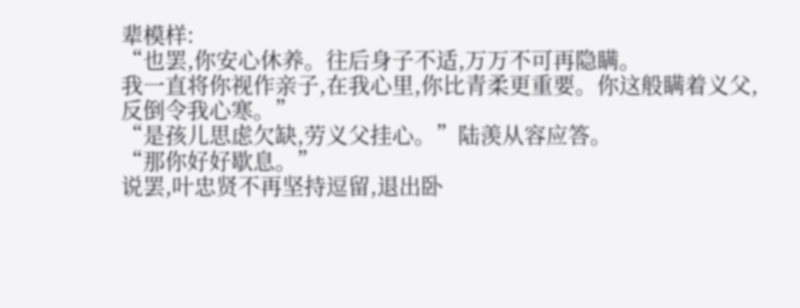辈模样:
“也罢,你安心休养。往后身子不适,万万不可再隐瞒。
我一直将你视作亲子,在我心里,你比青柔更重要。你这般瞒着义父,反倒令我心寒。”
“是孩儿思虑欠缺,劳义父挂心。”陆羡从容应答。
“那你好好歇息。”
说罢,叶忠贤不再坚持逗留,退出卧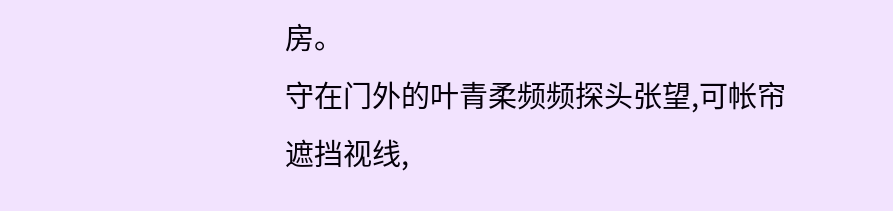房。
守在门外的叶青柔频频探头张望,可帐帘遮挡视线,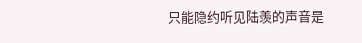只能隐约听见陆羡的声音是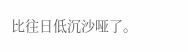比往日低沉沙哑了。